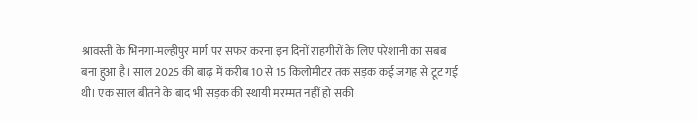श्रावस्ती के भिनगा-मल्हीपुर मार्ग पर सफर करना इन दिनों राहगीरों के लिए परेशानी का सबब बना हुआ है। साल 2025 की बाढ़ में करीब 10 से 15 किलोमीटर तक सड़क कई जगह से टूट गई थी। एक साल बीतने के बाद भी सड़क की स्थायी मरम्मत नहीं हो सकी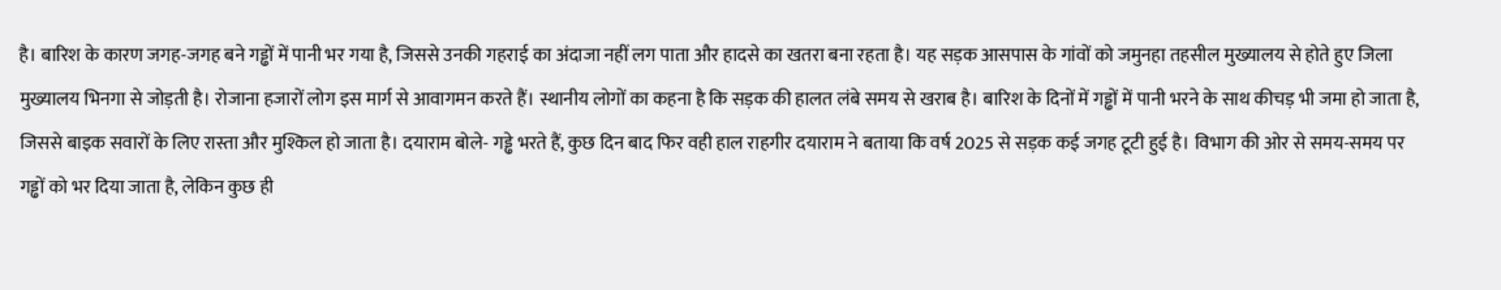है। बारिश के कारण जगह-जगह बने गड्ढों में पानी भर गया है, जिससे उनकी गहराई का अंदाजा नहीं लग पाता और हादसे का खतरा बना रहता है। यह सड़क आसपास के गांवों को जमुनहा तहसील मुख्यालय से होते हुए जिला मुख्यालय भिनगा से जोड़ती है। रोजाना हजारों लोग इस मार्ग से आवागमन करते हैं। स्थानीय लोगों का कहना है कि सड़क की हालत लंबे समय से खराब है। बारिश के दिनों में गड्ढों में पानी भरने के साथ कीचड़ भी जमा हो जाता है, जिससे बाइक सवारों के लिए रास्ता और मुश्किल हो जाता है। दयाराम बोले- गड्ढे भरते हैं, कुछ दिन बाद फिर वही हाल राहगीर दयाराम ने बताया कि वर्ष 2025 से सड़क कई जगह टूटी हुई है। विभाग की ओर से समय-समय पर गड्ढों को भर दिया जाता है, लेकिन कुछ ही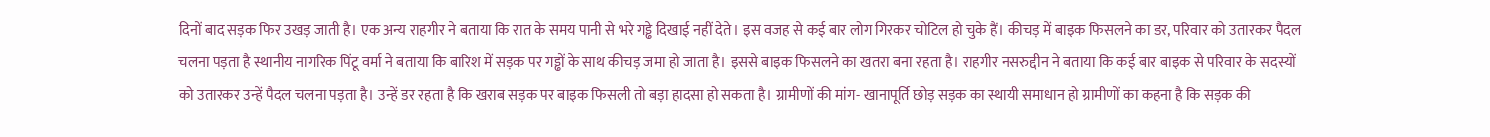दिनों बाद सड़क फिर उखड़ जाती है। एक अन्य राहगीर ने बताया कि रात के समय पानी से भरे गड्ढे दिखाई नहीं देते। इस वजह से कई बार लोग गिरकर चोटिल हो चुके हैं। कीचड़ में बाइक फिसलने का डर, परिवार को उतारकर पैदल चलना पड़ता है स्थानीय नागरिक पिंटू वर्मा ने बताया कि बारिश में सड़क पर गड्ढों के साथ कीचड़ जमा हो जाता है। इससे बाइक फिसलने का खतरा बना रहता है। राहगीर नसरुद्दीन ने बताया कि कई बार बाइक से परिवार के सदस्यों को उतारकर उन्हें पैदल चलना पड़ता है। उन्हें डर रहता है कि खराब सड़क पर बाइक फिसली तो बड़ा हादसा हो सकता है। ग्रामीणों की मांग- खानापूर्ति छोड़ सड़क का स्थायी समाधान हो ग्रामीणों का कहना है कि सड़क की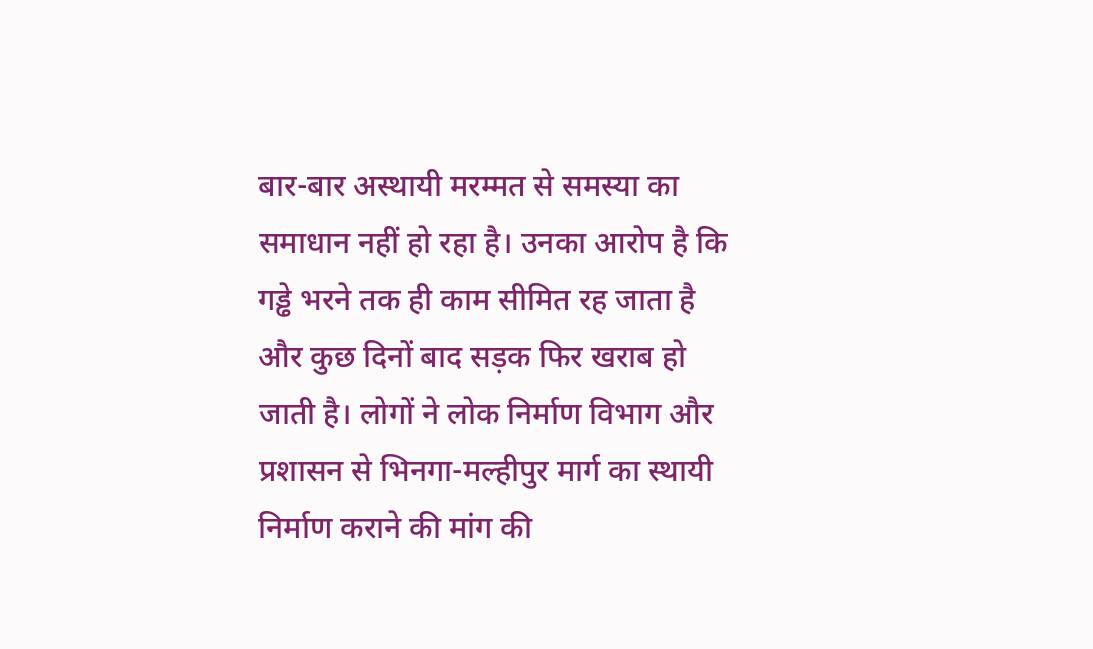बार-बार अस्थायी मरम्मत से समस्या का समाधान नहीं हो रहा है। उनका आरोप है कि गड्ढे भरने तक ही काम सीमित रह जाता है और कुछ दिनों बाद सड़क फिर खराब हो जाती है। लोगों ने लोक निर्माण विभाग और प्रशासन से भिनगा-मल्हीपुर मार्ग का स्थायी निर्माण कराने की मांग की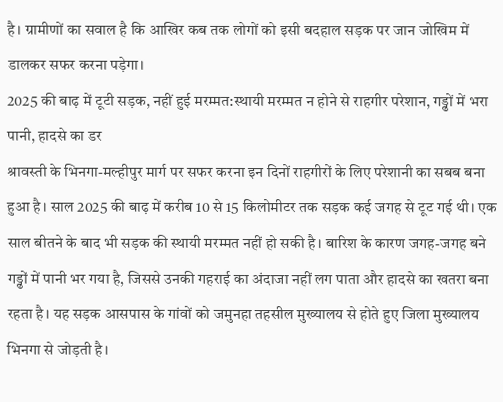है। ग्रामीणों का सवाल है कि आखिर कब तक लोगों को इसी बदहाल सड़क पर जान जोखिम में डालकर सफर करना पड़ेगा।
2025 की बाढ़ में टूटी सड़क, नहीं हुई मरम्मत:स्थायी मरम्मत न होने से राहगीर परेशान, गड्ढों में भरा पानी, हादसे का डर
श्रावस्ती के भिनगा-मल्हीपुर मार्ग पर सफर करना इन दिनों राहगीरों के लिए परेशानी का सबब बना हुआ है। साल 2025 की बाढ़ में करीब 10 से 15 किलोमीटर तक सड़क कई जगह से टूट गई थी। एक साल बीतने के बाद भी सड़क की स्थायी मरम्मत नहीं हो सकी है। बारिश के कारण जगह-जगह बने गड्ढों में पानी भर गया है, जिससे उनकी गहराई का अंदाजा नहीं लग पाता और हादसे का खतरा बना रहता है। यह सड़क आसपास के गांवों को जमुनहा तहसील मुख्यालय से होते हुए जिला मुख्यालय भिनगा से जोड़ती है।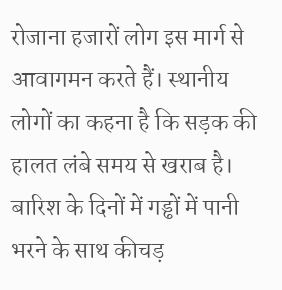रोजाना हजारों लोग इस मार्ग से आवागमन करते हैं। स्थानीय लोगों का कहना है कि सड़क की हालत लंबे समय से खराब है। बारिश के दिनों में गड्ढों में पानी भरने के साथ कीचड़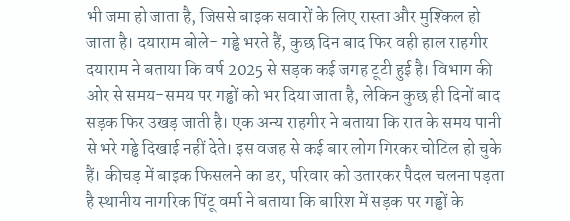भी जमा हो जाता है, जिससे बाइक सवारों के लिए रास्ता और मुश्किल हो जाता है। दयाराम बोले- गड्ढे भरते हैं, कुछ दिन बाद फिर वही हाल राहगीर दयाराम ने बताया कि वर्ष 2025 से सड़क कई जगह टूटी हुई है। विभाग की ओर से समय-समय पर गड्ढों को भर दिया जाता है, लेकिन कुछ ही दिनों बाद सड़क फिर उखड़ जाती है। एक अन्य राहगीर ने बताया कि रात के समय पानी से भरे गड्ढे दिखाई नहीं देते। इस वजह से कई बार लोग गिरकर चोटिल हो चुके हैं। कीचड़ में बाइक फिसलने का डर, परिवार को उतारकर पैदल चलना पड़ता है स्थानीय नागरिक पिंटू वर्मा ने बताया कि बारिश में सड़क पर गड्ढों के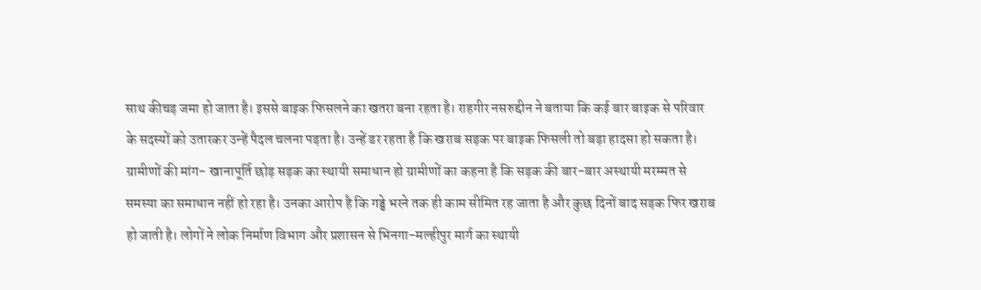साथ कीचड़ जमा हो जाता है। इससे बाइक फिसलने का खतरा बना रहता है। राहगीर नसरुद्दीन ने बताया कि कई बार बाइक से परिवार के सदस्यों को उतारकर उन्हें पैदल चलना पड़ता है। उन्हें डर रहता है कि खराब सड़क पर बाइक फिसली तो बड़ा हादसा हो सकता है। ग्रामीणों की मांग- खानापूर्ति छोड़ सड़क का स्थायी समाधान हो ग्रामीणों का कहना है कि सड़क की बार-बार अस्थायी मरम्मत से समस्या का समाधान नहीं हो रहा है। उनका आरोप है कि गड्ढे भरने तक ही काम सीमित रह जाता है और कुछ दिनों बाद सड़क फिर खराब हो जाती है। लोगों ने लोक निर्माण विभाग और प्रशासन से भिनगा-मल्हीपुर मार्ग का स्थायी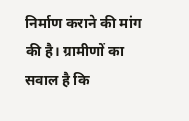निर्माण कराने की मांग की है। ग्रामीणों का सवाल है कि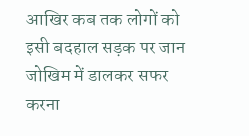आखिर कब तक लोगों को इसी बदहाल सड़क पर जान जोखिम में डालकर सफर करना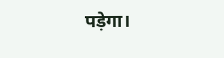पड़ेगा।